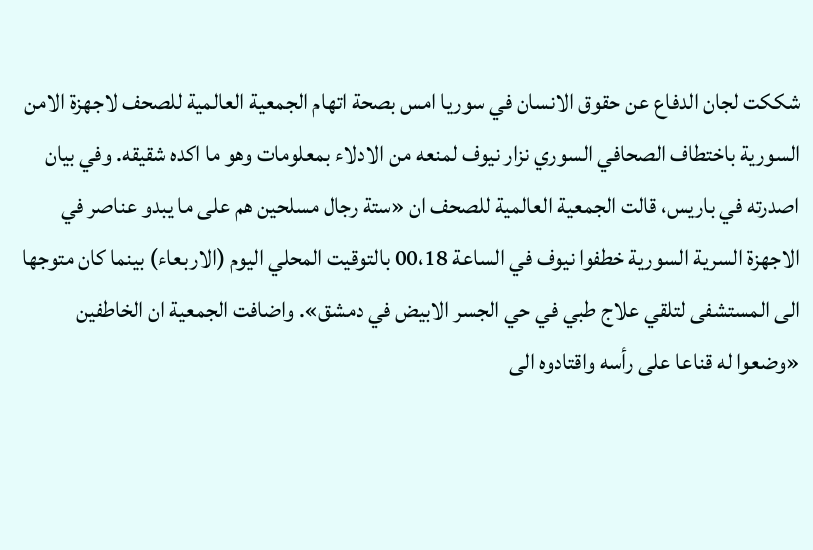شككت لجان الدفاع عن حقوق الانسان في سوريا امس بصحة اتهام الجمعية العالمية للصحف لاجهزة الامن السورية باختطاف الصحافي السوري نزار نيوف لمنعه من الادلاء بمعلومات وهو ما اكده شقيقه. وفي بيان اصدرته في باريس، قالت الجمعية العالمية للصحف ان «ستة رجال مسلحين هم على ما يبدو عناصر في الاجهزة السرية السورية خطفوا نيوف في الساعة 00،18 بالتوقيت المحلي اليوم (الاربعاء) بينما كان متوجها الى المستشفى لتلقي علاج طبي في حي الجسر الابيض في دمشق». واضافت الجمعية ان الخاطفين «وضعوا له قناعا على رأسه واقتادوه الى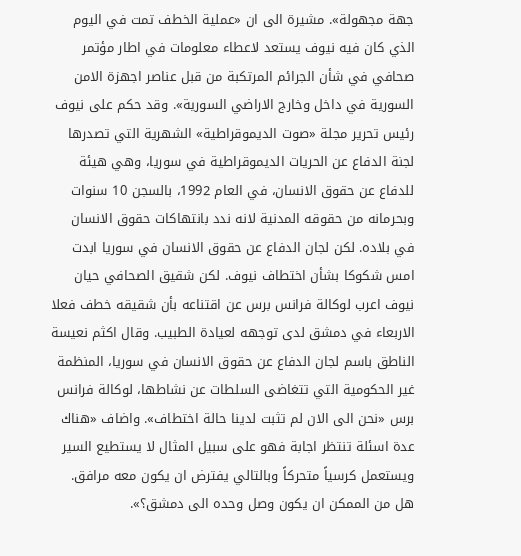جهة مجهولة». مشيرة الى ان «عملية الخطف تمت في اليوم الذي كان فيه نيوف يستعد لاعطاء معلومات في اطار مؤتمر صحافي في شأن الجرائم المرتكبة من قبل عناصر اجهزة الامن السورية في داخل وخارج الاراضي السورية». وقد حكم على نيوف رئيس تحرير مجلة «صوت الديموقراطية» الشهرية التي تصدرها لجنة الدفاع عن الحريات الديموقراطية في سوريا، وهي هيئة للدفاع عن حقوق الانسان، في العام 1992، بالسجن 10 سنوات وبحرمانه من حقوقه المدنية لانه ندد بانتهاكات حقوق الانسان في بلاده. لكن لجان الدفاع عن حقوق الانسان في سوريا ابدت امس شكوكا بشأن اختطاف نيوف. لكن شقيق الصحافي حيان نيوف اعرب لوكالة فرانس برس عن اقتناعه بأن شقيقه خطف فعلا الاربعاء في دمشق لدى توجهه لعيادة الطبيب. وقال اكثم نعيسة الناطق باسم لجان الدفاع عن حقوق الانسان في سوريا، المنظمة غير الحكومية التي تتغاضى السلطات عن نشاطها، لوكالة فرانس برس «نحن الى الان لم تثبت لدينا حالة اختطاف». واضاف «هناك عدة اسئلة تنتظر اجابة فهو على سبيل المثال لا يستطيع السير ويستعمل كرسياً متحركاً وبالتالي يفترض ان يكون معه مرافق. هل من الممكن ان يكون وصل وحده الى دمشق؟».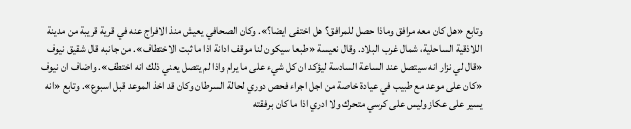وتابع «هل كان معه مرافق وماذا حصل للمرافق؟ هل اختفى ايضا؟». وكان الصحافي يعيش منذ الافراج عنه في قرية قريبة من مدينة اللاذقية الساحلية، شمال غرب البلاد. وقال نعيسة «طبعا سيكون لنا موقف ادانة اذا ما ثبت الاختطاف». من جانبه قال شقيق نيوف «قال لي نزار انه سيتصل عند الساعة السادسة ليؤكد ان كل شيء على ما يرام واذا لم يتصل يعني ذلك انه اختطف». واضاف ان نيوف «كان على موعد مع طبيب في عيادة خاصة من اجل اجراء فحص دوري لحالة السرطان وكان قد اخذ الموعد قبل اسبوع». وتابع «انه يسير على عكاز وليس على كرسي متحرك ولا ادري اذا ما كان برفقته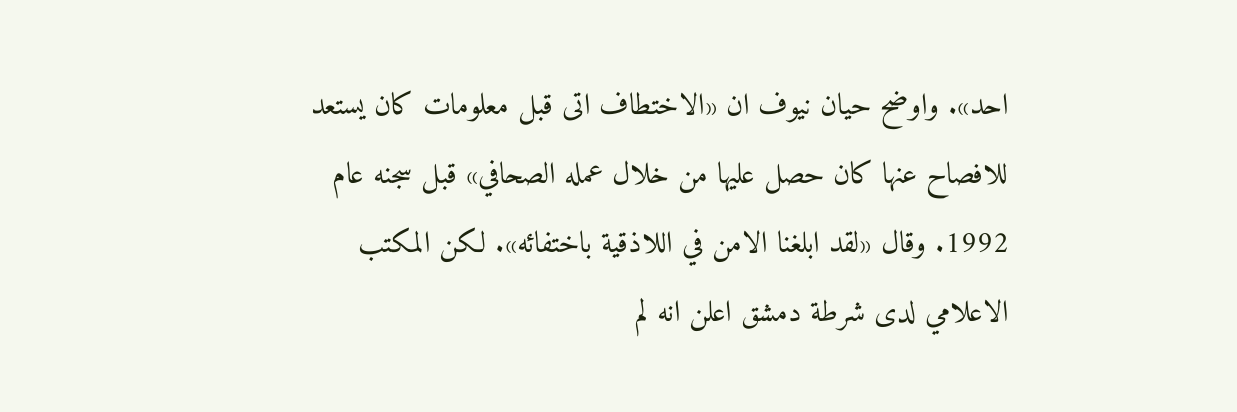احد». واوضح حيان نيوف ان «الاختطاف اتى قبل معلومات كان يستعد للافصاح عنها كان حصل عليها من خلال عمله الصحافي» قبل سجنه عام 1992. وقال «لقد ابلغنا الامن في اللاذقية باختفائه». لكن المكتب الاعلامي لدى شرطة دمشق اعلن انه لم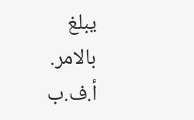يبلغ بالامر. أ.ف.ب